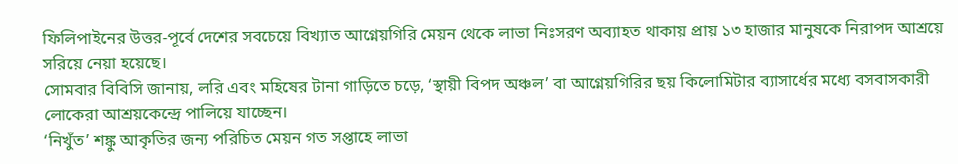ফিলিপাইনের উত্তর-পূর্বে দেশের সবচেয়ে বিখ্যাত আগ্নেয়গিরি মেয়ন থেকে লাভা নিঃসরণ অব্যাহত থাকায় প্রায় ১৩ হাজার মানুষকে নিরাপদ আশ্রয়ে সরিয়ে নেয়া হয়েছে।
সোমবার বিবিসি জানায়, লরি এবং মহিষের টানা গাড়িতে চড়ে, ‘স্থায়ী বিপদ অঞ্চল’ বা আগ্নেয়গিরির ছয় কিলোমিটার ব্যাসার্ধের মধ্যে বসবাসকারী লোকেরা আশ্রয়কেন্দ্রে পালিয়ে যাচ্ছেন।
‘নিখুঁত’ শঙ্কু আকৃতির জন্য পরিচিত মেয়ন গত সপ্তাহে লাভা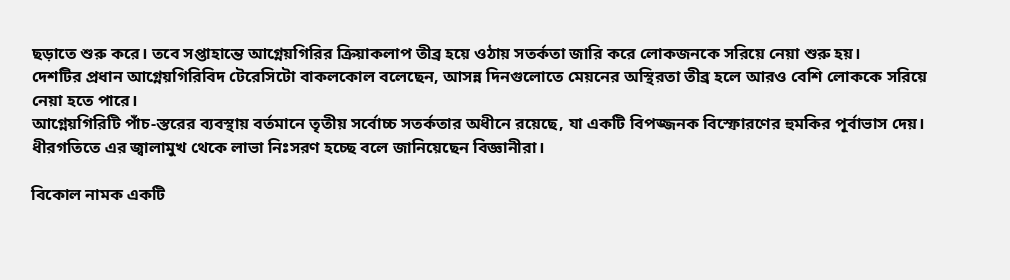ছড়াতে শুরু করে। তবে সপ্তাহান্তে আগ্নেয়গিরির ক্রিয়াকলাপ তীব্র হয়ে ওঠায় সতর্কতা জারি করে লোকজনকে সরিয়ে নেয়া শুরু হয়।
দেশটির প্রধান আগ্নেয়গিরিবিদ টেরেসিটো বাকলকোল বলেছেন, আসন্ন দিনগুলোতে মেয়নের অস্থিরতা তীব্র হলে আরও বেশি লোককে সরিয়ে নেয়া হতে পারে।
আগ্নেয়গিরিটি পাঁচ-স্তরের ব্যবস্থায় বর্তমানে তৃতীয় সর্বোচ্চ সতর্কতার অধীনে রয়েছে, যা একটি বিপজ্জনক বিস্ফোরণের হুমকির পূর্বাভাস দেয়। ধীরগতিতে এর জ্বালামুখ থেকে লাভা নিঃসরণ হচ্ছে বলে জানিয়েছেন বিজ্ঞানীরা।

বিকোল নামক একটি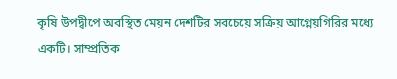কৃষি উপদ্বীপে অবস্থিত মেয়ন দেশটির সবচেয়ে সক্রিয় আগ্নেয়গিরির মধ্যে একটি। সাম্প্রতিক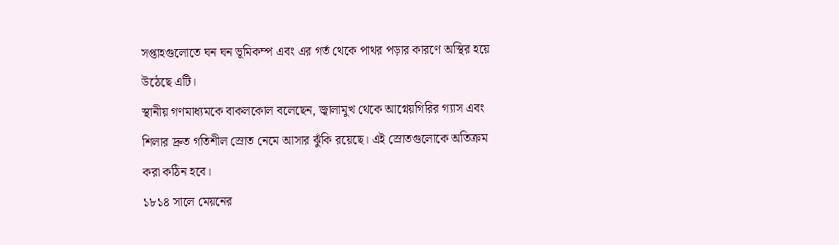সপ্তাহগুলোতে ঘন ঘন ভূমিকম্প এবং এর গর্ত থেকে পাথর পড়ার কারণে অস্থির হয়ে উঠেছে এটি।
স্থানীয় গণমাধ্যমকে বাকলকোল বলেছেন, জ্বালামুখ থেকে আগ্নেয়গিরির গ্যাস এবং শিলার দ্রুত গতিশীল স্রোত নেমে আসার ঝুঁকি রয়েছে। এই স্রোতগুলোকে অতিক্রম করা কঠিন হবে।
১৮১৪ সালে মেয়নের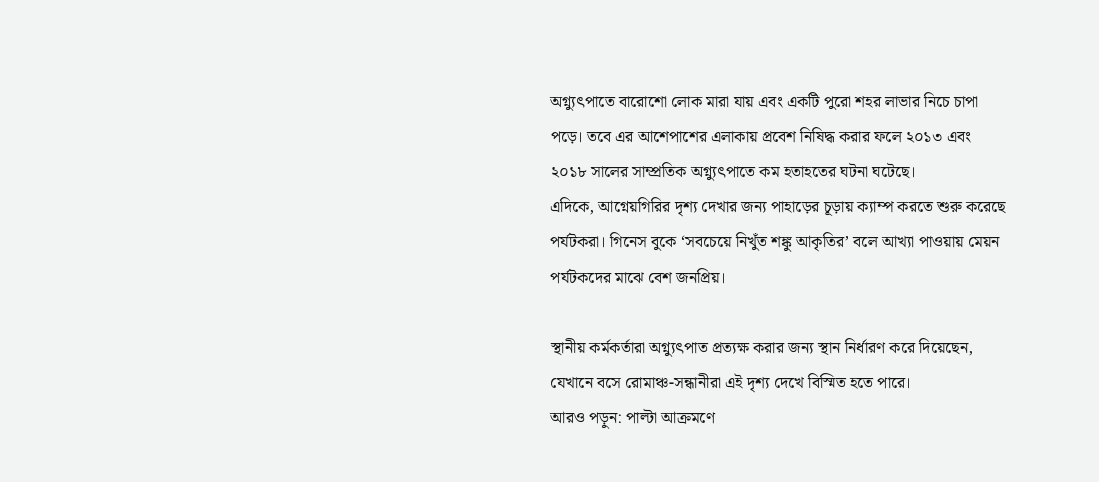অগ্ন্যুৎপাতে বারোশো লোক মারা যায় এবং একটি পুরো শহর লাভার নিচে চাপা পড়ে। তবে এর আশেপাশের এলাকায় প্রবেশ নিষিদ্ধ করার ফলে ২০১৩ এবং ২০১৮ সালের সাম্প্রতিক অগ্ন্যুৎপাতে কম হতাহতের ঘটনা ঘটেছে।
এদিকে, আগ্নেয়গিরির দৃশ্য দেখার জন্য পাহাড়ের চূড়ায় ক্যাম্প করতে শুরু করেছে পর্যটকরা। গিনেস বুকে ‘সবচেয়ে নিখুঁত শঙ্কু আকৃতির’ বলে আখ্যা পাওয়ায় মেয়ন পর্যটকদের মাঝে বেশ জনপ্রিয়।

স্থানীয় কর্মকর্তারা অগ্ন্যুৎপাত প্রত্যক্ষ করার জন্য স্থান নির্ধারণ করে দিয়েছেন, যেখানে বসে রোমাঞ্চ-সন্ধানীরা এই দৃশ্য দেখে বিস্মিত হতে পারে।
আরও পড়ুন: পাল্টা আক্রমণে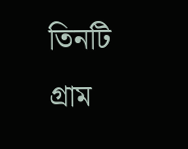তিনটি গ্রাম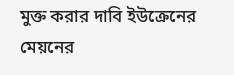মুক্ত করার দাবি ইউক্রেনের
মেয়নের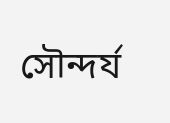সৌন্দর্য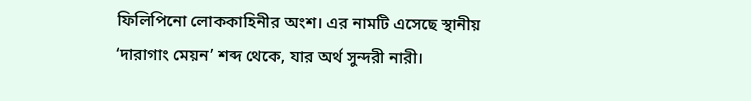ফিলিপিনো লোককাহিনীর অংশ। এর নামটি এসেছে স্থানীয় ‘দারাগাং মেয়ন’ শব্দ থেকে, যার অর্থ সুন্দরী নারী।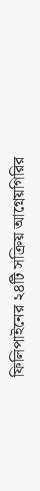ফিলিপাইনের ২৪টি সক্রিয় আগ্নেয়গিরির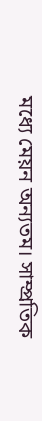মধ্যে মেয়ন অন্যতম। সাম্প্রতিক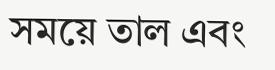সময়ে তাল এবং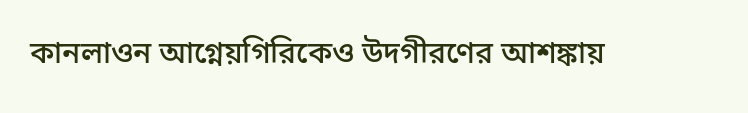কানলাওন আগ্নেয়গিরিকেও উদগীরণের আশঙ্কায়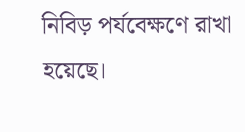নিবিড় পর্যবেক্ষণে রাখা হয়েছে।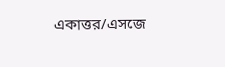একাত্তর/এসজে